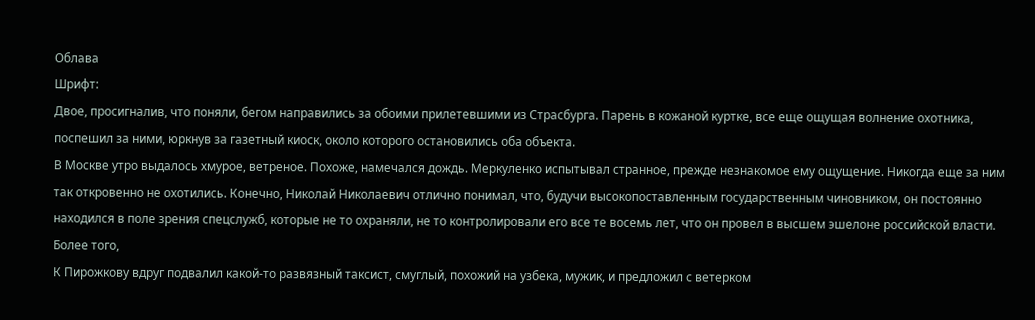Облава
Шрифт:
Двое, просигналив, что поняли, бегом направились за обоими прилетевшими из Страсбурга. Парень в кожаной куртке, все еще ощущая волнение охотника, поспешил за ними, юркнув за газетный киоск, около которого остановились оба объекта.
В Москве утро выдалось хмурое, ветреное. Похоже, намечался дождь. Меркуленко испытывал странное, прежде незнакомое ему ощущение. Никогда еще за ним так откровенно не охотились. Конечно, Николай Николаевич отлично понимал, что, будучи высокопоставленным государственным чиновником, он постоянно находился в поле зрения спецслужб, которые не то охраняли, не то контролировали его все те восемь лет, что он провел в высшем эшелоне российской власти. Более того,
К Пирожкову вдруг подвалил какой-то развязный таксист, смуглый, похожий на узбека, мужик, и предложил с ветерком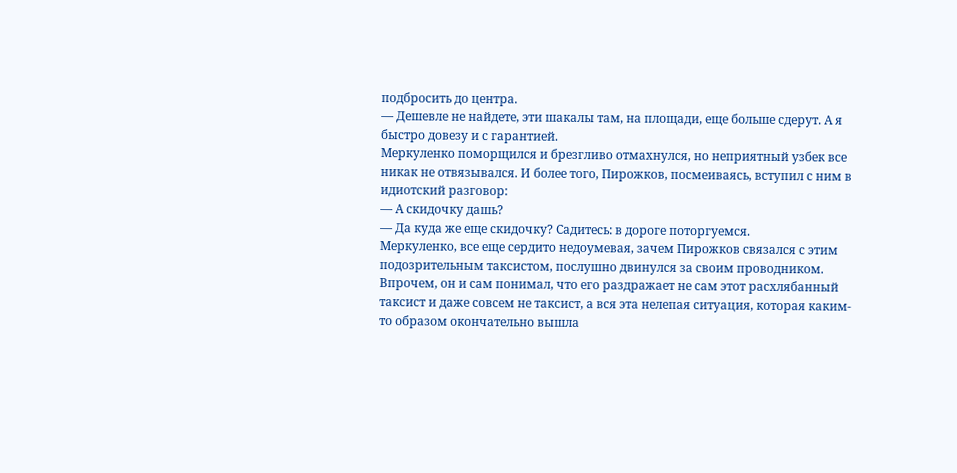подбросить до центра.
— Дешевле не найдете, эти шакалы там, на площади, еще больше сдерут. А я быстро довезу и с гарантией.
Меркуленко поморщился и брезгливо отмахнулся, но неприятный узбек все никак не отвязывался. И более того, Пирожков, посмеиваясь, вступил с ним в идиотский разговор:
— А скидочку дашь?
— Да куда же еще скидочку? Садитесь: в дороге поторгуемся.
Меркуленко, все еще сердито недоумевая, зачем Пирожков связался с этим подозрительным таксистом, послушно двинулся за своим проводником. Впрочем, он и сам понимал, что его раздражает не сам этот расхлябанный таксист и даже совсем не таксист, а вся эта нелепая ситуация, которая каким-то образом окончательно вышла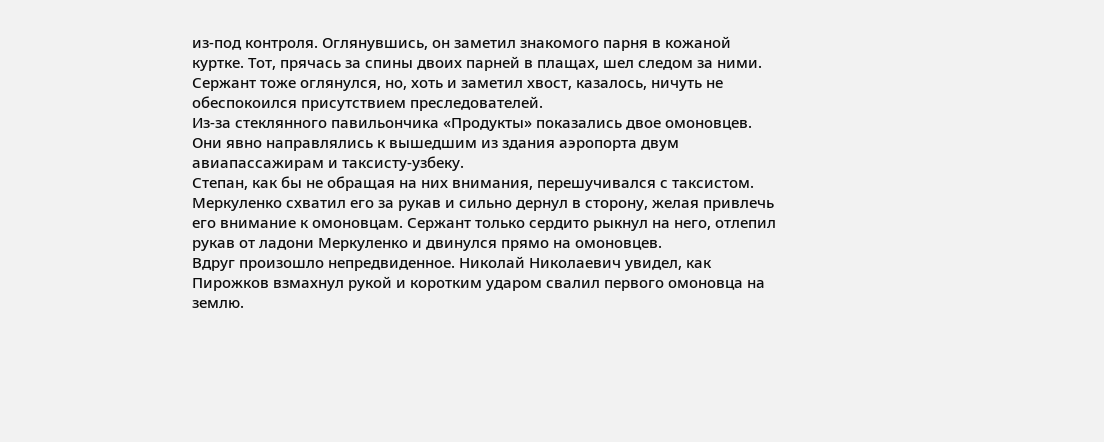из-под контроля. Оглянувшись, он заметил знакомого парня в кожаной куртке. Тот, прячась за спины двоих парней в плащах, шел следом за ними. Сержант тоже оглянулся, но, хоть и заметил хвост, казалось, ничуть не обеспокоился присутствием преследователей.
Из-за стеклянного павильончика «Продукты» показались двое омоновцев. Они явно направлялись к вышедшим из здания аэропорта двум авиапассажирам и таксисту-узбеку.
Степан, как бы не обращая на них внимания, перешучивался с таксистом. Меркуленко схватил его за рукав и сильно дернул в сторону, желая привлечь его внимание к омоновцам. Сержант только сердито рыкнул на него, отлепил рукав от ладони Меркуленко и двинулся прямо на омоновцев.
Вдруг произошло непредвиденное. Николай Николаевич увидел, как Пирожков взмахнул рукой и коротким ударом свалил первого омоновца на землю.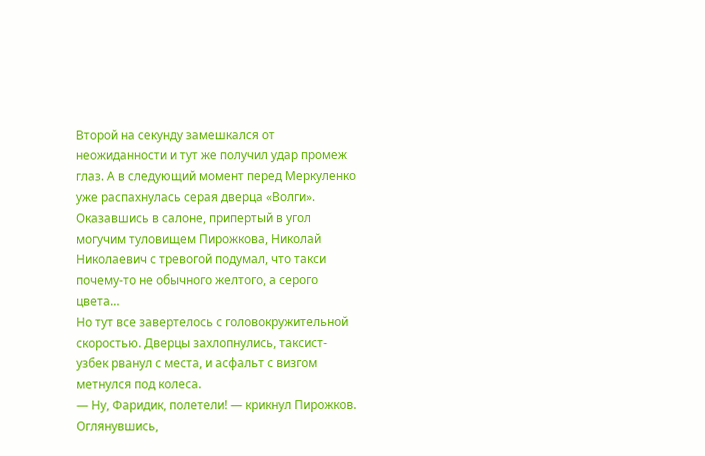Второй на секунду замешкался от неожиданности и тут же получил удар промеж глаз. А в следующий момент перед Меркуленко уже распахнулась серая дверца «Волги». Оказавшись в салоне, припертый в угол могучим туловищем Пирожкова, Николай Николаевич с тревогой подумал, что такси почему-то не обычного желтого, а серого цвета…
Но тут все завертелось с головокружительной скоростью. Дверцы захлопнулись, таксист-узбек рванул с места, и асфальт с визгом метнулся под колеса.
— Ну, Фаридик, полетели! — крикнул Пирожков.
Оглянувшись,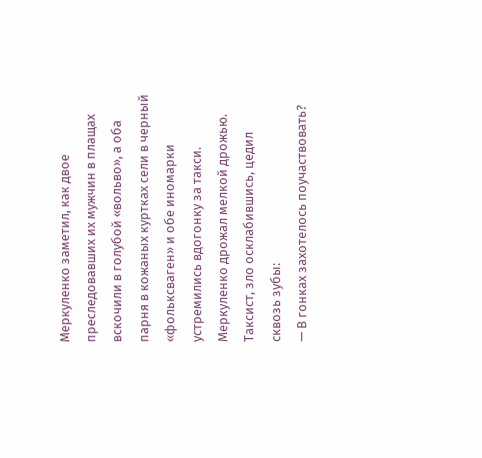Меркуленко заметил, как двое преследовавших их мужчин в плащах вскочили в голубой «вольво», а оба парня в кожаных куртках сели в черный «фольксваген» и обе иномарки устремились вдогонку за такси.
Меркуленко дрожал мелкой дрожью. Таксист, зло осклабившись, цедил сквозь зубы:
— В гонках захотелось поучаствовать?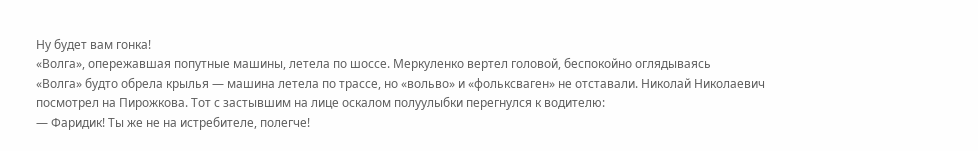Ну будет вам гонка!
«Волга», опережавшая попутные машины, летела по шоссе. Меркуленко вертел головой, беспокойно оглядываясь
«Волга» будто обрела крылья — машина летела по трассе, но «вольво» и «фольксваген» не отставали. Николай Николаевич посмотрел на Пирожкова. Тот с застывшим на лице оскалом полуулыбки перегнулся к водителю:
— Фаридик! Ты же не на истребителе, полегче!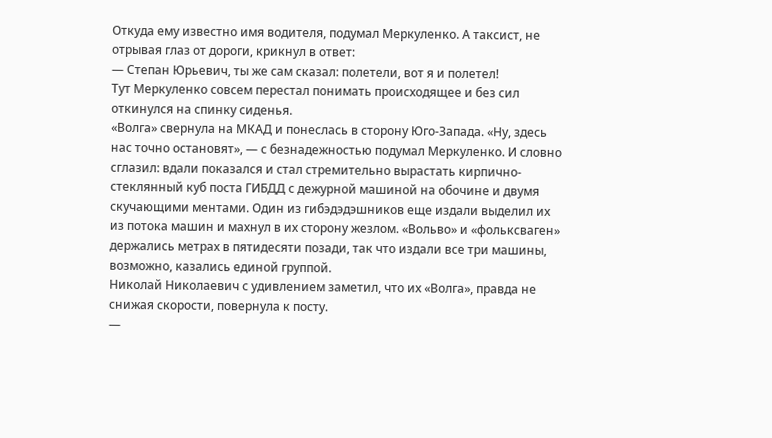Откуда ему известно имя водителя, подумал Меркуленко. А таксист, не отрывая глаз от дороги, крикнул в ответ:
— Степан Юрьевич, ты же сам сказал: полетели, вот я и полетел!
Тут Меркуленко совсем перестал понимать происходящее и без сил откинулся на спинку сиденья.
«Волга» свернула на МКАД и понеслась в сторону Юго-Запада. «Ну, здесь нас точно остановят», — с безнадежностью подумал Меркуленко. И словно сглазил: вдали показался и стал стремительно вырастать кирпично-стеклянный куб поста ГИБДД с дежурной машиной на обочине и двумя скучающими ментами. Один из гибэдэдэшников еще издали выделил их из потока машин и махнул в их сторону жезлом. «Вольво» и «фольксваген» держались метрах в пятидесяти позади, так что издали все три машины, возможно, казались единой группой.
Николай Николаевич с удивлением заметил, что их «Волга», правда не снижая скорости, повернула к посту.
—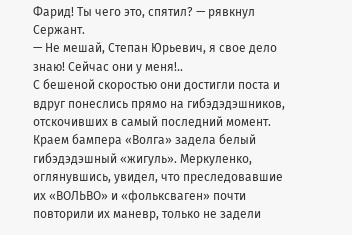Фарид! Ты чего это, спятил? — рявкнул Сержант.
— Не мешай, Степан Юрьевич, я свое дело знаю! Сейчас они у меня!..
С бешеной скоростью они достигли поста и вдруг понеслись прямо на гибэдэдэшников, отскочивших в самый последний момент. Краем бампера «Волга» задела белый гибэдэдэшный «жигуль». Меркуленко, оглянувшись, увидел, что преследовавшие их «ВОЛЬВО» и «фольксваген» почти повторили их маневр, только не задели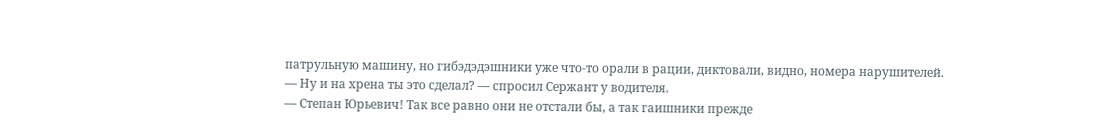патрульную машину, но гибэдэдэшники уже что-то орали в рации, диктовали, видно, номера нарушителей.
— Ну и на хрена ты это сделал? — спросил Сержант у водителя.
— Степан Юрьевич! Так все равно они не отстали бы, а так гаишники прежде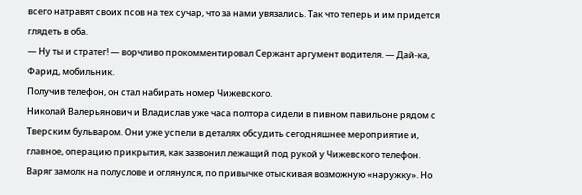всего натравят своих псов на тех сучар, что за нами увязались. Так что теперь и им придется глядеть в оба.
— Ну ты и стратег! — ворчливо прокомментировал Сержант аргумент водителя. — Дай-ка, Фарид, мобильник.
Получив телефон, он стал набирать номер Чижевского.
Николай Валерьянович и Владислав уже часа полтора сидели в пивном павильоне рядом с Тверским бульваром. Они уже успели в деталях обсудить сегодняшнее мероприятие и, главное, операцию прикрытия, как зазвонил лежащий под рукой у Чижевского телефон. Варяг замолк на полуслове и оглянулся, по привычке отыскивая возможную «наружку». Но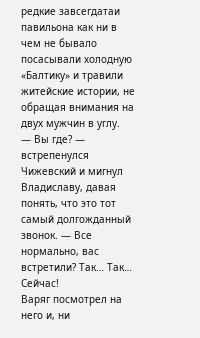редкие завсегдатаи павильона как ни в чем не бывало посасывали холодную «Балтику» и травили житейские истории, не обращая внимания на двух мужчин в углу.
— Вы где? — встрепенулся Чижевский и мигнул Владиславу, давая понять, что это тот самый долгожданный звонок. — Все нормально, вас встретили? Так… Так… Сейчас!
Варяг посмотрел на него и, ни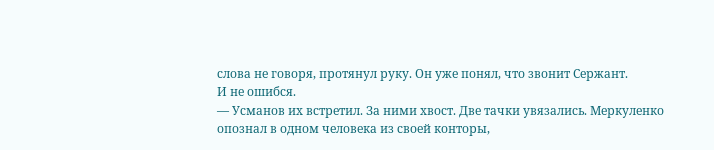слова не говоря, протянул руку. Он уже понял, что звонит Сержант.
И не ошибся.
— Усманов их встретил. За ними хвост. Две тачки увязались. Меркуленко опознал в одном человека из своей конторы,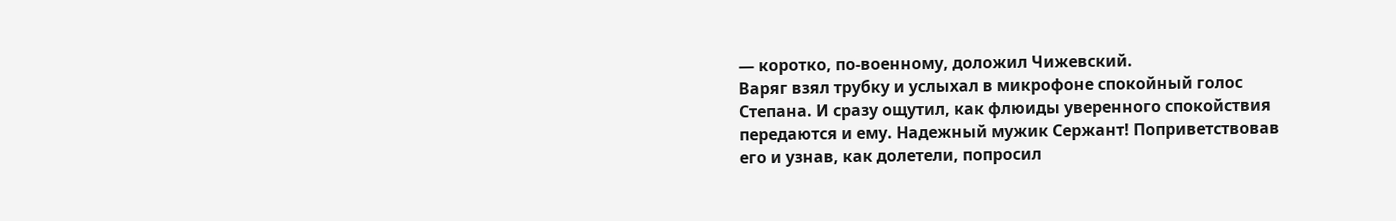— коротко, по-военному, доложил Чижевский.
Варяг взял трубку и услыхал в микрофоне спокойный голос Степана. И сразу ощутил, как флюиды уверенного спокойствия передаются и ему. Надежный мужик Сержант! Поприветствовав его и узнав, как долетели, попросил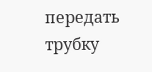передать трубку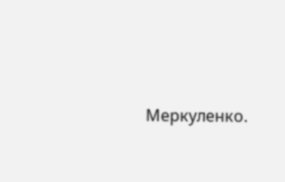Меркуленко.